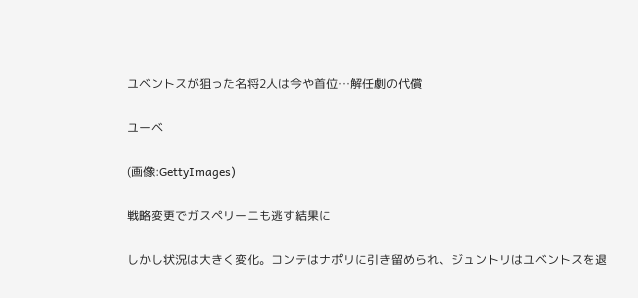ユベントスが狙った名将2人は今や首位…解任劇の代償

ユーベ

(画像:GettyImages)

戦略変更でガスペリーニも逃す結果に

しかし状況は大きく変化。コンテはナポリに引き留められ、ジュントリはユベントスを退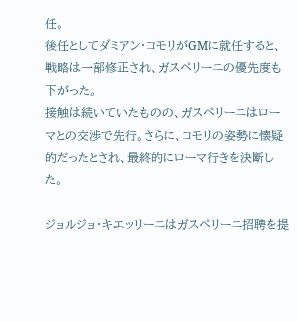任。
後任としてダミアン・コモリがGMに就任すると、戦略は一部修正され、ガスペリーニの優先度も下がった。
接触は続いていたものの、ガスペリーニはローマとの交渉で先行。さらに、コモリの姿勢に懐疑的だったとされ、最終的にローマ行きを決断した。

ジョルジョ・キエッリーニはガスペリーニ招聘を提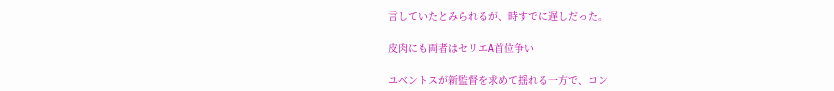言していたとみられるが、時すでに遅しだった。

皮肉にも両者はセリエA首位争い

ユベントスが新監督を求めて揺れる一方で、コン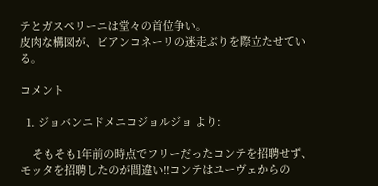テとガスペリーニは堂々の首位争い。
皮肉な構図が、ビアンコネーリの迷走ぶりを際立たせている。

コメント

  1. ジョバンニドメニコジョルジョ より:

    そもそも1年前の時点でフリーだったコンテを招聘せず、モッタを招聘したのが間違い!!コンテはユーヴェからの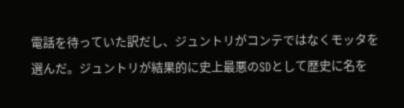電話を待っていた訳だし、ジュントリがコンテではなくモッタを選んだ。ジュントリが結果的に史上最悪のSDとして歴史に名を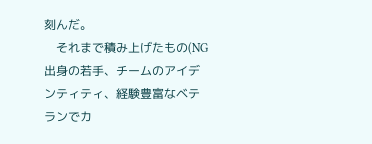刻んだ。
    それまで積み上げたもの(NG出身の若手、チームのアイデンティティ、経験豊富なベテランでカ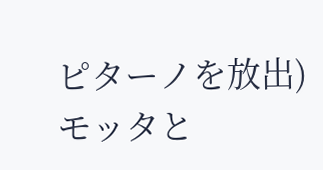ピターノを放出)モッタと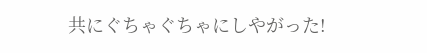共にぐちゃぐちゃにしやがった!